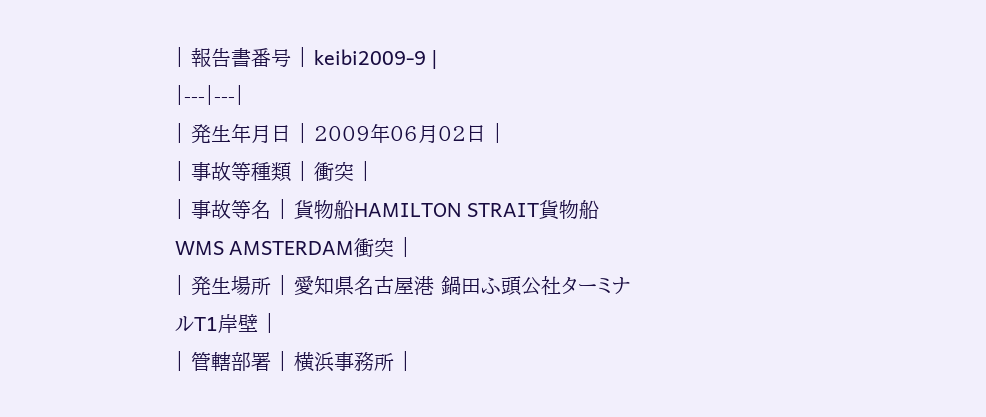| 報告書番号 | keibi2009-9 |
|---|---|
| 発生年月日 | 2009年06月02日 |
| 事故等種類 | 衝突 |
| 事故等名 | 貨物船HAMILTON STRAIT貨物船WMS AMSTERDAM衝突 |
| 発生場所 | 愛知県名古屋港 鍋田ふ頭公社ターミナルT1岸壁 |
| 管轄部署 | 横浜事務所 |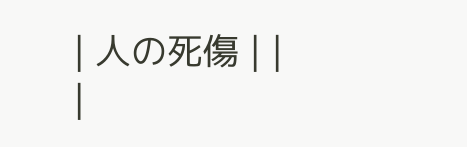| 人の死傷 | |
|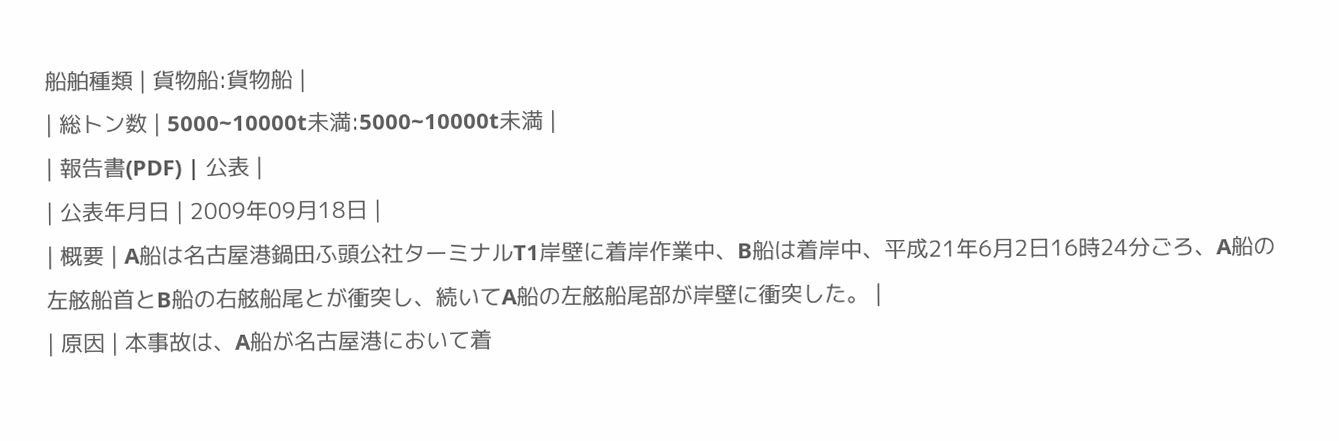船舶種類 | 貨物船:貨物船 |
| 総トン数 | 5000~10000t未満:5000~10000t未満 |
| 報告書(PDF) | 公表 |
| 公表年月日 | 2009年09月18日 |
| 概要 | A船は名古屋港鍋田ふ頭公社ターミナルT1岸壁に着岸作業中、B船は着岸中、平成21年6月2日16時24分ごろ、A船の左舷船首とB船の右舷船尾とが衝突し、続いてA船の左舷船尾部が岸壁に衝突した。 |
| 原因 | 本事故は、A船が名古屋港において着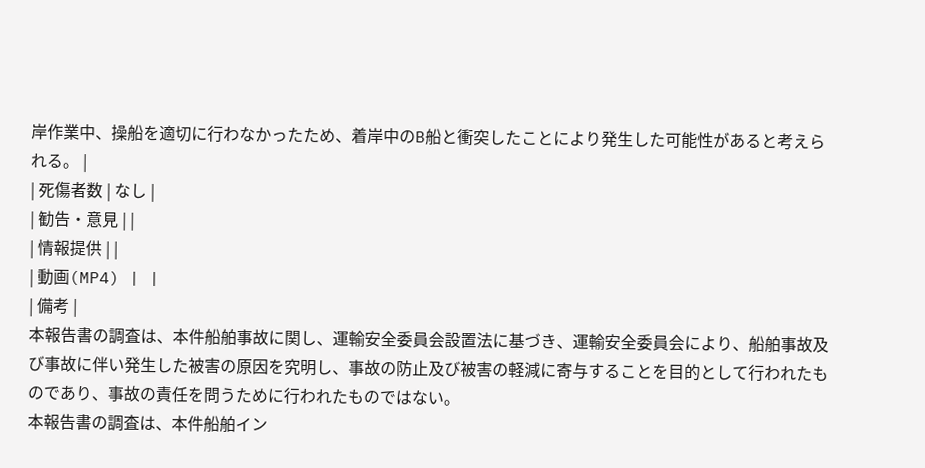岸作業中、操船を適切に行わなかったため、着岸中のB船と衝突したことにより発生した可能性があると考えられる。 |
| 死傷者数 | なし |
| 勧告・意見 | |
| 情報提供 | |
| 動画(MP4) | |
| 備考 |
本報告書の調査は、本件船舶事故に関し、運輸安全委員会設置法に基づき、運輸安全委員会により、船舶事故及び事故に伴い発生した被害の原因を究明し、事故の防止及び被害の軽減に寄与することを目的として行われたものであり、事故の責任を問うために行われたものではない。
本報告書の調査は、本件船舶イン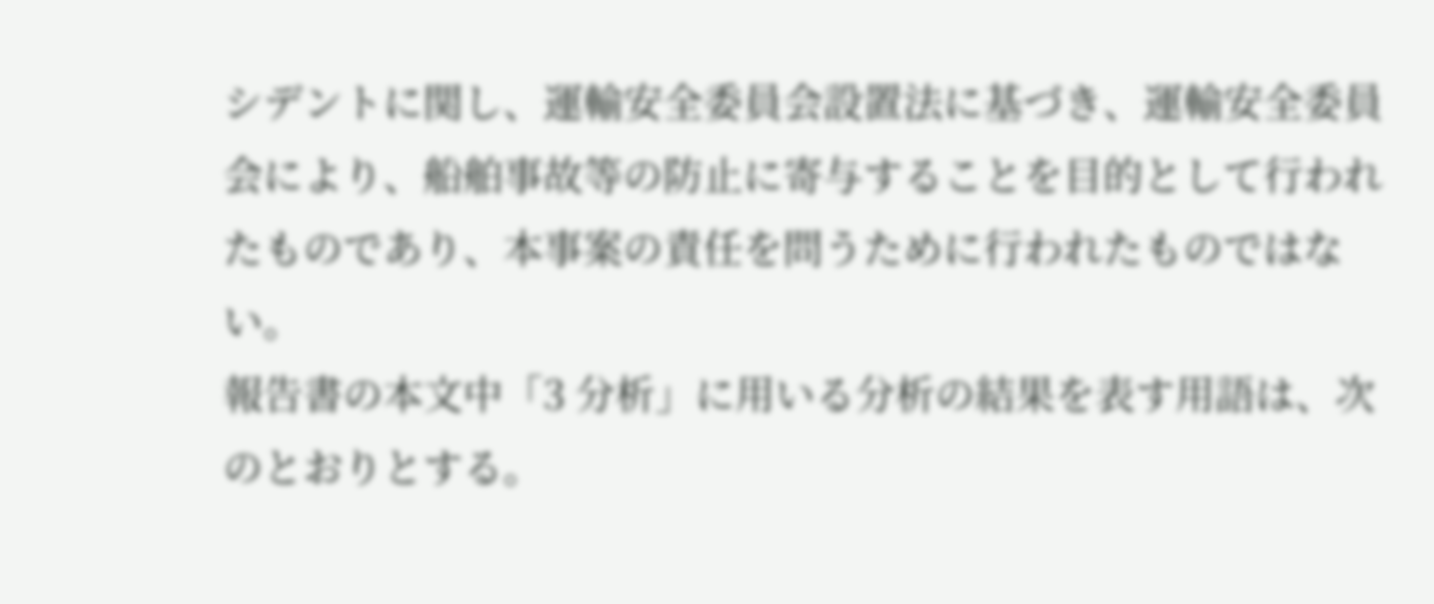シデントに関し、運輸安全委員会設置法に基づき、運輸安全委員会により、船舶事故等の防止に寄与することを目的として行われたものであり、本事案の責任を問うために行われたものではない。
報告書の本文中「3 分析」に用いる分析の結果を表す用語は、次のとおりとする。